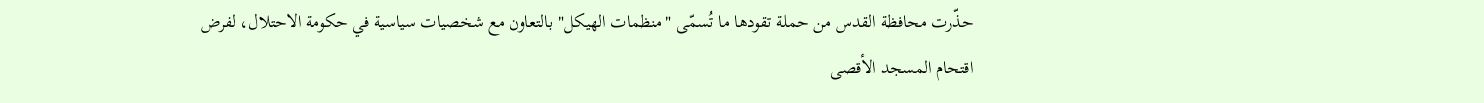حذّرت محافظة القدس من حملة تقودها ما تُسمّى "منظمات الهيكل" بالتعاون مع شخصيات سياسية في حكومة الاحتلال، لفرض اقتحام المسجد الأقصى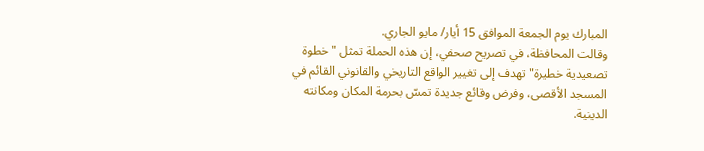المبارك يوم الجمعة الموافق 15 أيار/ مايو الجاري.
وقالت المحافظة، في تصريح صحفي، إن هذه الحملة تمثل "خطوة تصعيدية خطيرة" تهدف إلى تغيير الواقع التاريخي والقانوني القائم في المسجد الأقصى، وفرض وقائع جديدة تمسّ بحرمة المكان ومكانته الدينية.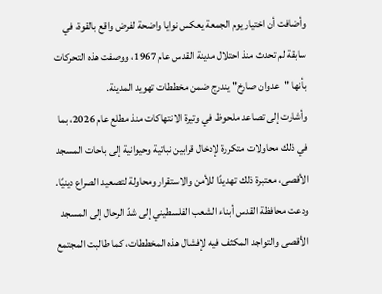وأضافت أن اختيار يوم الجمعة يعكس نوايا واضحة لفرض واقع بالقوة، في سابقة لم تحدث منذ احتلال مدينة القدس عام 1967، ووصفت هذه التحركات بأنها "عدوان صارخ" يندرج ضمن مخططات تهويد المدينة.
وأشارت إلى تصاعد ملحوظ في وتيرة الانتهاكات منذ مطلع عام 2026، بما في ذلك محاولات متكررة لإدخال قرابين نباتية وحيوانية إلى باحات المسجد الأقصى، معتبرة ذلك تهديدًا للأمن والاستقرار ومحاولة لتصعيد الصراع دينيًا.
ودعت محافظة القدس أبناء الشعب الفلسطيني إلى شدّ الرحال إلى المسجد الأقصى والتواجد المكثف فيه لإفشال هذه المخططات، كما طالبت المجتمع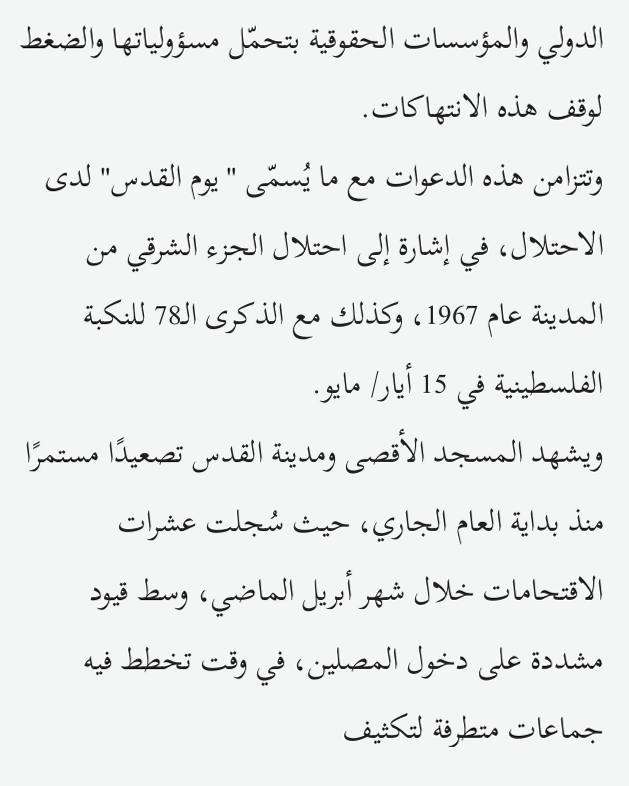الدولي والمؤسسات الحقوقية بتحمّل مسؤولياتها والضغط لوقف هذه الانتهاكات.
وتتزامن هذه الدعوات مع ما يُسمّى "يوم القدس" لدى الاحتلال، في إشارة إلى احتلال الجزء الشرقي من المدينة عام 1967، وكذلك مع الذكرى الـ78 للنكبة الفلسطينية في 15 أيار/ مايو.
ويشهد المسجد الأقصى ومدينة القدس تصعيدًا مستمرًا منذ بداية العام الجاري، حيث سُجلت عشرات الاقتحامات خلال شهر أبريل الماضي، وسط قيود مشددة على دخول المصلين، في وقت تخطط فيه جماعات متطرفة لتكثيف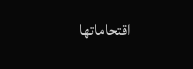اقتحاماتها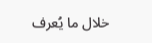خلال ما يُعرف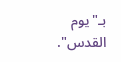بـ"يوم القدس".